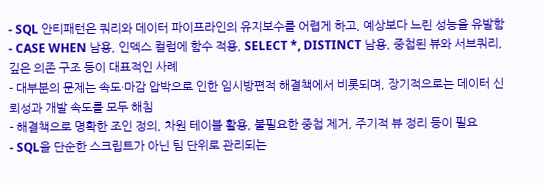- SQL 안티패턴은 쿼리와 데이터 파이프라인의 유지보수를 어렵게 하고, 예상보다 느린 성능을 유발함
- CASE WHEN 남용, 인덱스 컬럼에 함수 적용, SELECT *, DISTINCT 남용, 중첩된 뷰와 서브쿼리, 깊은 의존 구조 등이 대표적인 사례
- 대부분의 문제는 속도·마감 압박으로 인한 임시방편적 해결책에서 비롯되며, 장기적으로는 데이터 신뢰성과 개발 속도를 모두 해침
- 해결책으로 명확한 조인 정의, 차원 테이블 활용, 불필요한 중첩 제거, 주기적 뷰 정리 등이 필요
- SQL을 단순한 스크립트가 아닌 팀 단위로 관리되는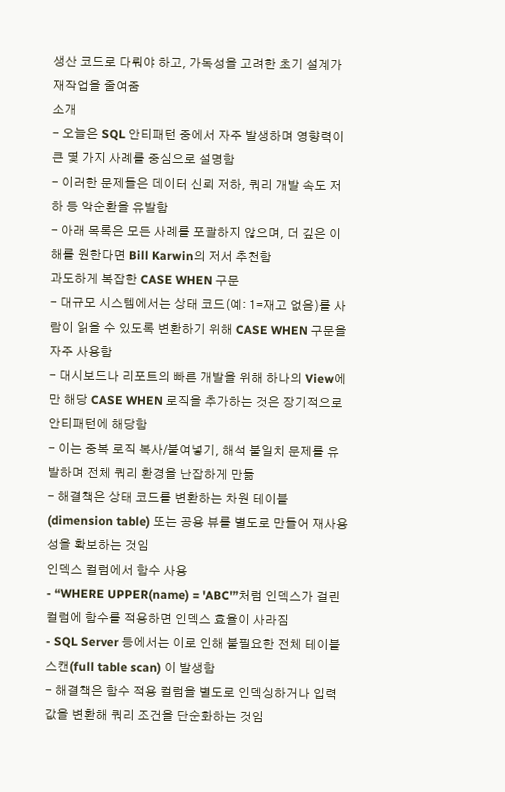생산 코드로 다뤄야 하고, 가독성을 고려한 초기 설계가 재작업을 줄여줌
소개
- 오늘은 SQL 안티패턴 중에서 자주 발생하며 영향력이 큰 몇 가지 사례를 중심으로 설명함
- 이러한 문제들은 데이터 신뢰 저하, 쿼리 개발 속도 저하 등 악순환을 유발함
- 아래 목록은 모든 사례를 포괄하지 않으며, 더 깊은 이해를 원한다면 Bill Karwin의 저서 추천함
과도하게 복잡한 CASE WHEN 구문
- 대규모 시스템에서는 상태 코드(예: 1=재고 없음)를 사람이 읽을 수 있도록 변환하기 위해 CASE WHEN 구문을 자주 사용함
- 대시보드나 리포트의 빠른 개발을 위해 하나의 View에만 해당 CASE WHEN 로직을 추가하는 것은 장기적으로 안티패턴에 해당함
- 이는 중복 로직 복사/붙여넣기, 해석 불일치 문제를 유발하며 전체 쿼리 환경을 난잡하게 만듦
- 해결책은 상태 코드를 변환하는 차원 테이블(dimension table) 또는 공용 뷰를 별도로 만들어 재사용성을 확보하는 것임
인덱스 컬럼에서 함수 사용
- “WHERE UPPER(name) = 'ABC'”처럼 인덱스가 걸린 컬럼에 함수를 적용하면 인덱스 효율이 사라짐
- SQL Server 등에서는 이로 인해 불필요한 전체 테이블 스캔(full table scan) 이 발생함
- 해결책은 함수 적용 컬럼을 별도로 인덱싱하거나 입력값을 변환해 쿼리 조건을 단순화하는 것임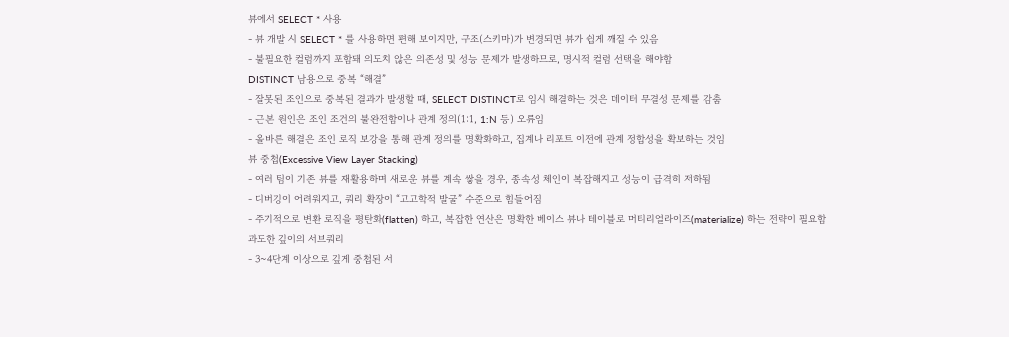뷰에서 SELECT * 사용
- 뷰 개발 시 SELECT * 를 사용하면 편해 보이지만, 구조(스키마)가 변경되면 뷰가 쉽게 깨질 수 있음
- 불필요한 컬럼까지 포함돼 의도치 않은 의존성 및 성능 문제가 발생하므로, 명시적 컬럼 선택을 해야함
DISTINCT 남용으로 중복 “해결”
- 잘못된 조인으로 중복된 결과가 발생할 때, SELECT DISTINCT로 임시 해결하는 것은 데이터 무결성 문제를 감춤
- 근본 원인은 조인 조건의 불완전함이나 관계 정의(1:1, 1:N 등) 오류임
- 올바른 해결은 조인 로직 보강을 통해 관계 정의를 명확화하고, 집계나 리포트 이전에 관계 정합성을 확보하는 것임
뷰 중첩(Excessive View Layer Stacking)
- 여러 팀이 기존 뷰를 재활용하며 새로운 뷰를 계속 쌓을 경우, 종속성 체인이 복잡해지고 성능이 급격히 저하됨
- 디버깅이 어려워지고, 쿼리 확장이 “고고학적 발굴” 수준으로 힘들어짐
- 주기적으로 변환 로직을 평탄화(flatten) 하고, 복잡한 연산은 명확한 베이스 뷰나 테이블로 머티리얼라이즈(materialize) 하는 전략이 필요함
과도한 깊이의 서브쿼리
- 3~4단계 이상으로 깊게 중첩된 서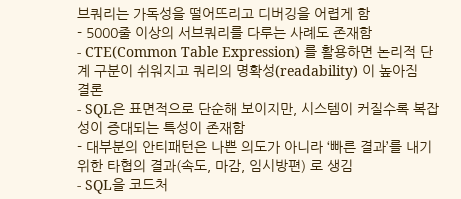브쿼리는 가독성을 떨어뜨리고 디버깅을 어렵게 함
- 5000줄 이상의 서브쿼리를 다루는 사례도 존재함
- CTE(Common Table Expression) 를 활용하면 논리적 단계 구분이 쉬워지고 쿼리의 명확성(readability) 이 높아짐
결론
- SQL은 표면적으로 단순해 보이지만, 시스템이 커질수록 복잡성이 증대되는 특성이 존재함
- 대부분의 안티패턴은 나쁜 의도가 아니라 ‘빠른 결과’를 내기 위한 타협의 결과(속도, 마감, 임시방편) 로 생김
- SQL을 코드처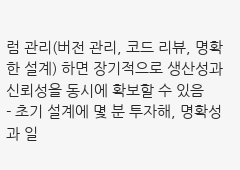럼 관리(버전 관리, 코드 리뷰, 명확한 설계) 하면 장기적으로 생산성과 신뢰성을 동시에 확보할 수 있음
- 초기 설계에 몇 분 투자해, 명확성과 일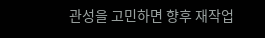관성을 고민하면 향후 재작업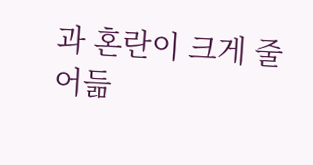과 혼란이 크게 줄어듦